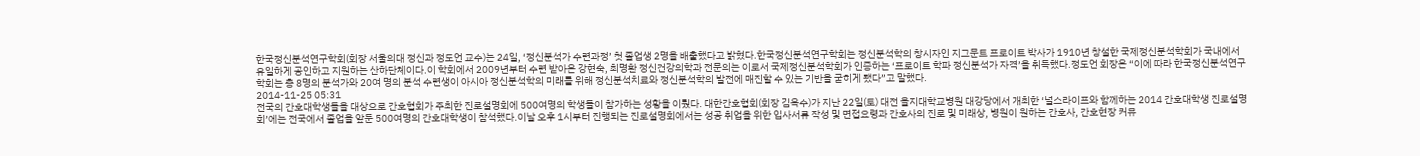한국정신분석연구학회(회장 서울의대 정신과 정도언 교수)는 24일, ‘정신분석가 수련과정’ 첫 졸업생 2명을 배출했다고 밝혔다.한국정신분석연구학회는 정신분석학의 창시자인 지그문트 프로이트 박사가 1910년 창설한 국제정신분석학회가 국내에서 유일하게 공인하고 지원하는 산하단체이다.이 학회에서 2009년부터 수련 받아온 강현숙, 최명환 정신건강의학과 전문의는 이로서 국제정신분석학회가 인증하는 ‘프로이트 학파 정신분석가 자격’을 취득했다.정도언 회장은 “이에 따라 한국정신분석연구학회는 총 8명의 분석가와 20여 명의 분석 수련생이 아시아 정신분석학의 미래를 위해 정신분석치료와 정신분석학의 발전에 매진할 수 있는 기반을 굳히게 됐다”고 말했다.
2014-11-25 05:31
전국의 간호대학생들을 대상으로 간호협회가 주최한 진로설명회에 500여명의 학생들이 참가하는 성황을 이뤘다. 대한간호협회(회장 김옥수)가 지난 22일(토) 대전 을지대학교병원 대강당에서 개최한 ‘널스라이프와 함께하는 2014 간호대학생 진로설명회’에는 전국에서 졸업을 앞둔 500여명의 간호대학생이 참석했다.이날 오후 1시부터 진행되는 진로설명회에서는 성공 취업을 위한 입사서류 작성 및 면접요령과 간호사의 진로 및 미래상, 병원이 원하는 간호사, 간호현장 커뮤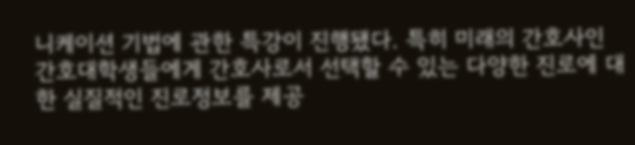니케이션 기법에 관한 특강이 진행됐다. 특히 미래의 간호사인 간호대학생들에게 간호사로서 선택할 수 있는 다양한 진로에 대한 실질적인 진로정보를 제공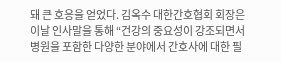돼 큰 호응을 얻었다. 김옥수 대한간호협회 회장은 이날 인사말을 통해 “건강의 중요성이 강조되면서 병원을 포함한 다양한 분야에서 간호사에 대한 필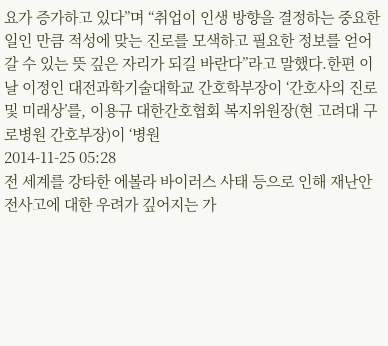요가 증가하고 있다”며 “취업이 인생 방향을 결정하는 중요한 일인 만큼 적성에 맞는 진로를 모색하고 필요한 정보를 얻어 갈 수 있는 뜻 깊은 자리가 되길 바란다”라고 말했다.한편 이날 이정인 대전과학기술대학교 간호학부장이 ‘간호사의 진로 및 미래상’를, 이용규 대한간호협회 복지위원장(현 고려대 구로병원 간호부장)이 ‘병원
2014-11-25 05:28
전 세계를 강타한 에볼라 바이러스 사태 등으로 인해 재난안전사고에 대한 우려가 깊어지는 가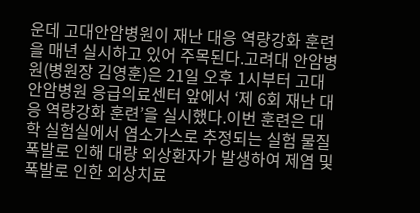운데 고대안암병원이 재난 대응 역량강화 훈련을 매년 실시하고 있어 주목된다.고려대 안암병원(병원장 김영훈)은 21일 오후 1시부터 고대 안암병원 응급의료센터 앞에서 ‘제 6회 재난 대응 역량강화 훈련’을 실시했다.이번 훈련은 대학 실험실에서 염소가스로 추정되는 실험 물질 폭발로 인해 대량 외상환자가 발생하여 제염 및 폭발로 인한 외상치료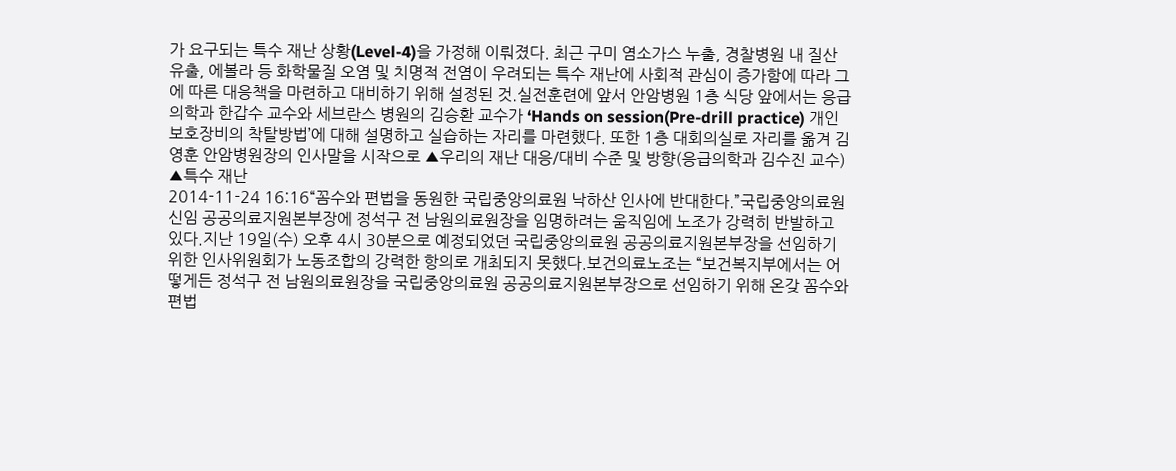가 요구되는 특수 재난 상황(Level-4)을 가정해 이뤄졌다. 최근 구미 염소가스 누출, 경찰병원 내 질산 유출, 에볼라 등 화학물질 오염 및 치명적 전염이 우려되는 특수 재난에 사회적 관심이 증가함에 따라 그에 따른 대응책을 마련하고 대비하기 위해 설정된 것.실전훈련에 앞서 안암병원 1층 식당 앞에서는 응급의학과 한갑수 교수와 세브란스 병원의 김승환 교수가 ‘Hands on session(Pre-drill practice) 개인보호장비의 착탈방법’에 대해 설명하고 실습하는 자리를 마련했다. 또한 1층 대회의실로 자리를 옮겨 김영훈 안암병원장의 인사말을 시작으로 ▲우리의 재난 대응/대비 수준 및 방향(응급의학과 김수진 교수) ▲특수 재난
2014-11-24 16:16“꼼수와 편법을 동원한 국립중앙의료원 낙하산 인사에 반대한다.”국립중앙의료원 신임 공공의료지원본부장에 정석구 전 남원의료원장을 임명하려는 움직임에 노조가 강력히 반발하고 있다.지난 19일(수) 오후 4시 30분으로 예정되었던 국립중앙의료원 공공의료지원본부장을 선임하기 위한 인사위원회가 노동조합의 강력한 항의로 개최되지 못했다.보건의료노조는 “보건복지부에서는 어떻게든 정석구 전 남원의료원장을 국립중앙의료원 공공의료지원본부장으로 선임하기 위해 온갖 꼼수와 편법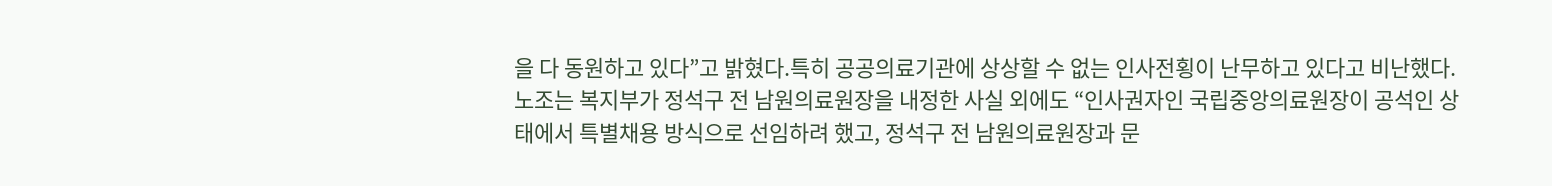을 다 동원하고 있다”고 밝혔다.특히 공공의료기관에 상상할 수 없는 인사전횡이 난무하고 있다고 비난했다.노조는 복지부가 정석구 전 남원의료원장을 내정한 사실 외에도 “인사권자인 국립중앙의료원장이 공석인 상태에서 특별채용 방식으로 선임하려 했고, 정석구 전 남원의료원장과 문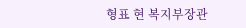형표 현 복지부장관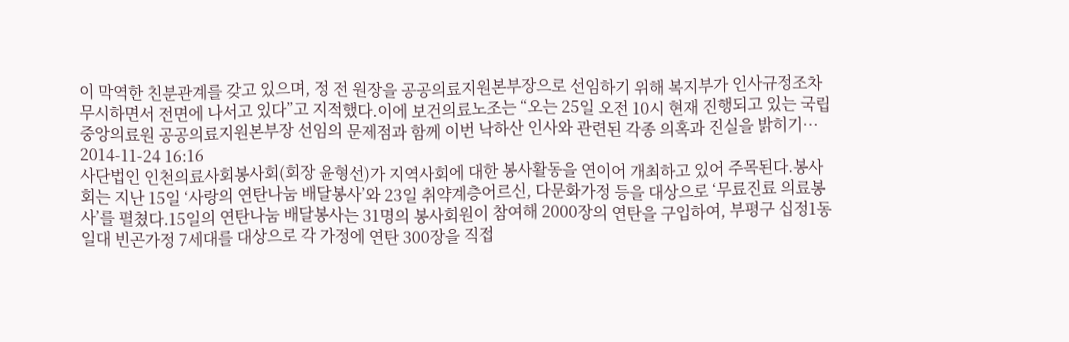이 막역한 친분관계를 갖고 있으며, 정 전 원장을 공공의료지원본부장으로 선임하기 위해 복지부가 인사규정조차 무시하면서 전면에 나서고 있다”고 지적했다.이에 보건의료노조는 “오는 25일 오전 10시 현재 진행되고 있는 국립중앙의료원 공공의료지원본부장 선임의 문제점과 함께 이번 낙하산 인사와 관련된 각종 의혹과 진실을 밝히기…
2014-11-24 16:16
사단법인 인천의료사회봉사회(회장 윤형선)가 지역사회에 대한 봉사활동을 연이어 개최하고 있어 주목된다.봉사회는 지난 15일 ‘사랑의 연탄나눔 배달봉사’와 23일 취약계층어르신, 다문화가정 등을 대상으로 ‘무료진료 의료봉사’를 펼쳤다.15일의 연탄나눔 배달봉사는 31명의 봉사회원이 참여해 2000장의 연탄을 구입하여, 부평구 십정1동 일대 빈곤가정 7세대를 대상으로 각 가정에 연탄 300장을 직접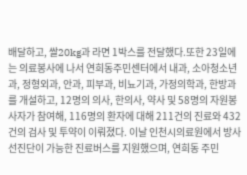배달하고, 쌀20kg과 라면 1박스를 전달했다.또한 23일에는 의료봉사에 나서 연희동주민센터에서 내과, 소아청소년과, 정형외과, 안과, 피부과, 비뇨기과, 가정의학과, 한방과를 개설하고, 12명의 의사, 한의사, 약사 및 58명의 자원봉사자가 참여해, 116명의 환자에 대해 211건의 진료와 432건의 검사 및 투약이 이뤄졌다. 이날 인천시의료원에서 방사선진단이 가능한 진료버스를 지원했으며, 연희동 주민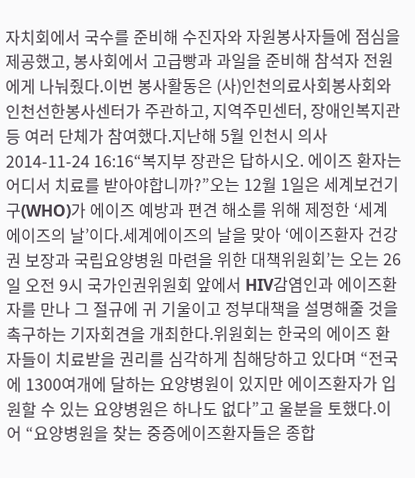자치회에서 국수를 준비해 수진자와 자원봉사자들에 점심을 제공했고, 봉사회에서 고급빵과 과일을 준비해 참석자 전원에게 나눠줬다.이번 봉사활동은 (사)인천의료사회봉사회와 인천선한봉사센터가 주관하고, 지역주민센터, 장애인복지관 등 여러 단체가 참여했다.지난해 5월 인천시 의사
2014-11-24 16:16“복지부 장관은 답하시오. 에이즈 환자는 어디서 치료를 받아야합니까?”오는 12월 1일은 세계보건기구(WHO)가 에이즈 예방과 편견 해소를 위해 제정한 ‘세계 에이즈의 날’이다.세계에이즈의 날을 맞아 ‘에이즈환자 건강권 보장과 국립요양병원 마련을 위한 대책위원회’는 오는 26일 오전 9시 국가인권위원회 앞에서 HIV감염인과 에이즈환자를 만나 그 절규에 귀 기울이고 정부대책을 설명해줄 것을 촉구하는 기자회견을 개최한다.위원회는 한국의 에이즈 환자들이 치료받을 권리를 심각하게 침해당하고 있다며 “전국에 1300여개에 달하는 요양병원이 있지만 에이즈환자가 입원할 수 있는 요양병원은 하나도 없다”고 울분을 토했다.이어 “요양병원을 찾는 중증에이즈환자들은 종합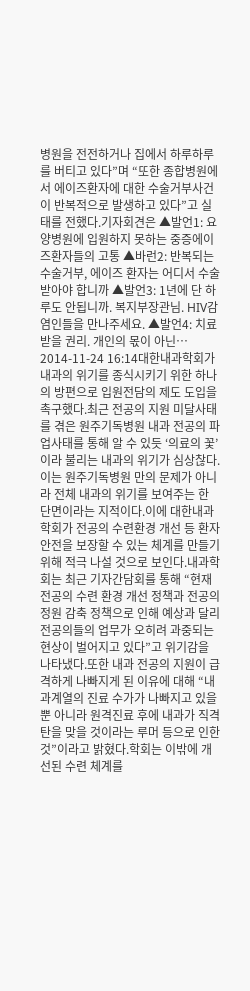병원을 전전하거나 집에서 하루하루를 버티고 있다”며 “또한 종합병원에서 에이즈환자에 대한 수술거부사건이 반복적으로 발생하고 있다”고 실태를 전했다.기자회견은 ▲발언1: 요양병원에 입원하지 못하는 중증에이즈환자들의 고통 ▲바런2: 반복되는 수술거부, 에이즈 환자는 어디서 수술받아야 합니까 ▲발언3: 1년에 단 하루도 안됩니까. 복지부장관님. HIV감염인들을 만나주세요. ▲발언4: 치료받을 권리. 개인의 몫이 아닌…
2014-11-24 16:14대한내과학회가 내과의 위기를 종식시키기 위한 하나의 방편으로 입원전담의 제도 도입을 촉구했다.최근 전공의 지원 미달사태를 겪은 원주기독병원 내과 전공의 파업사태를 통해 알 수 있듯 ‘의료의 꽃’이라 불리는 내과의 위기가 심상찮다. 이는 원주기독병원 만의 문제가 아니라 전체 내과의 위기를 보여주는 한 단면이라는 지적이다.이에 대한내과학회가 전공의 수련환경 개선 등 환자안전을 보장할 수 있는 체계를 만들기 위해 적극 나설 것으로 보인다.내과학회는 최근 기자간담회를 통해 “현재 전공의 수련 환경 개선 정책과 전공의 정원 감축 정책으로 인해 예상과 달리 전공의들의 업무가 오히려 과중되는 현상이 벌어지고 있다”고 위기감을 나타냈다.또한 내과 전공의 지원이 급격하게 나빠지게 된 이유에 대해 “내과계열의 진료 수가가 나빠지고 있을 뿐 아니라 원격진료 후에 내과가 직격탄을 맞을 것이라는 루머 등으로 인한 것”이라고 밝혔다.학회는 이밖에 개선된 수련 체계를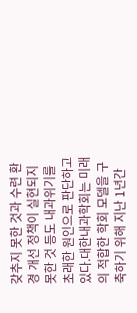갖추지 못한 것과 수련 환경 개선 정책이 실현되지 못한 것 등도 내과위기를 초래한 원인으로 판단하고 있다.대한내과학회는 미래의 적합한 학회 모델을 구축하기 위해 지난 1년간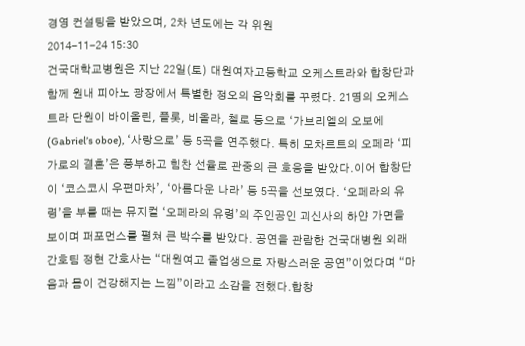경영 컨설팅을 받았으며, 2차 년도에는 각 위원
2014-11-24 15:30
건국대학교병원은 지난 22일(토) 대원여자고등학교 오케스트라와 합창단과 함께 원내 피아노 광장에서 특별한 정오의 음악회를 꾸렸다. 21명의 오케스트라 단원이 바이올린, 플롯, 비올라, 첼로 등으로 ‘가브리엘의 오보에(Gabriel’s oboe), ‘사랑으로’ 등 5곡을 연주했다. 특히 모차르트의 오페라 ‘피가로의 결혼’은 풍부하고 힘찬 선율로 관중의 큰 호응을 받았다.이어 합창단이 ‘코스코시 우편마차’, ‘아름다운 나라’ 등 5곡을 선보였다. ‘오페라의 유령’을 부를 때는 뮤지컬 ‘오페라의 유령’의 주인공인 괴신사의 하얀 가면을 보이며 퍼포먼스를 펼쳐 큰 박수를 받았다. 공연을 관람한 건국대병원 외래간호팀 정현 간호사는 “대원여고 졸업생으로 자랑스러운 공연”이었다며 “마음과 몸이 건강해지는 느낌”이라고 소감을 전했다.합창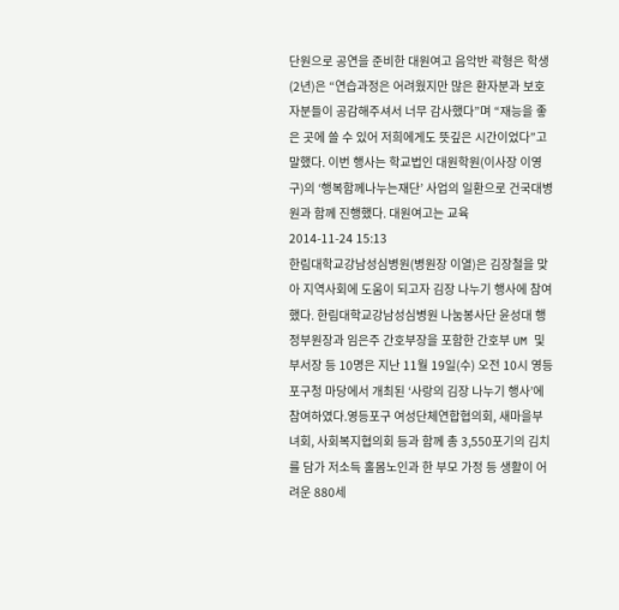단원으로 공연을 준비한 대원여고 음악반 곽형은 학생(2년)은 “연습과정은 어려웠지만 많은 환자분과 보호자분들이 공감해주셔서 너무 감사했다”며 “재능을 좋은 곳에 쓸 수 있어 저희에게도 뜻깊은 시간이었다”고 말했다. 이번 행사는 학교법인 대원학원(이사장 이영구)의 ‘행복함께나누는재단’ 사업의 일환으로 건국대병원과 함께 진행했다. 대원여고는 교육
2014-11-24 15:13
한림대학교강남성심병원(병원장 이열)은 김장철을 맞아 지역사회에 도움이 되고자 김장 나누기 행사에 참여했다. 한림대학교강남성심병원 나눔봉사단 윤성대 행정부원장과 임은주 간호부장을 포함한 간호부 UM 및 부서장 등 10명은 지난 11월 19일(수) 오전 10시 영등포구청 마당에서 개최된 ‘사랑의 김장 나누기 행사’에 참여하였다.영등포구 여성단체연합협의회, 새마을부녀회, 사회복지협의회 등과 함께 총 3,550포기의 김치를 담가 저소득 홀몸노인과 한 부모 가정 등 생활이 어려운 880세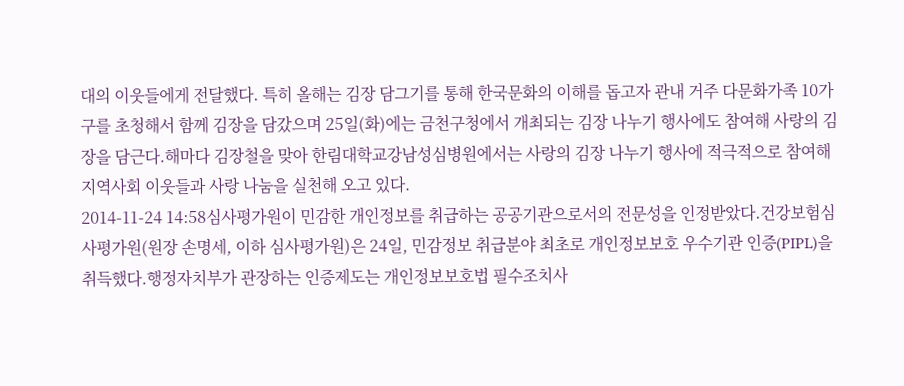대의 이웃들에게 전달했다. 특히 올해는 김장 담그기를 통해 한국문화의 이해를 돕고자 관내 거주 다문화가족 10가구를 초청해서 함께 김장을 담갔으며 25일(화)에는 금천구청에서 개최되는 김장 나누기 행사에도 참여해 사랑의 김장을 담근다.해마다 김장철을 맞아 한림대학교강남성심병원에서는 사랑의 김장 나누기 행사에 적극적으로 참여해 지역사회 이웃들과 사랑 나눔을 실천해 오고 있다.
2014-11-24 14:58심사평가원이 민감한 개인정보를 취급하는 공공기관으로서의 전문성을 인정받았다.건강보험심사평가원(원장 손명세, 이하 심사평가원)은 24일, 민감정보 취급분야 최초로 개인정보보호 우수기관 인증(PIPL)을 취득했다.행정자치부가 관장하는 인증제도는 개인정보보호법 필수조치사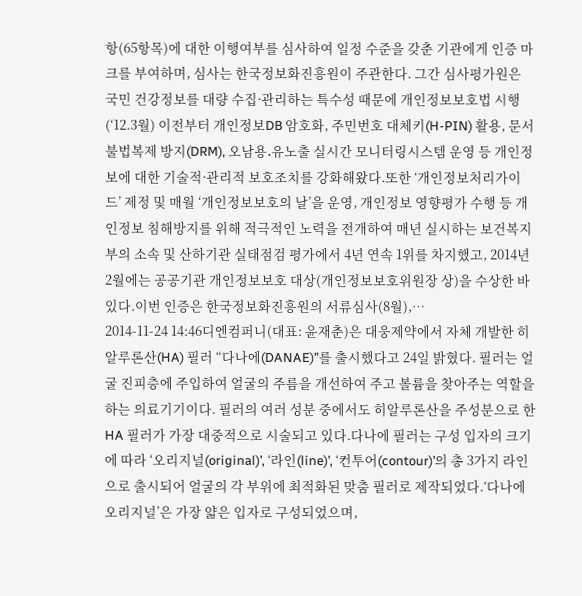항(65항목)에 대한 이행여부를 심사하여 일정 수준을 갖춘 기관에게 인증 마크를 부여하며, 심사는 한국정보화진흥원이 주관한다. 그간 심사평가원은 국민 건강정보를 대량 수집·관리하는 특수성 때문에 개인정보보호법 시행(‘12.3월) 이전부터 개인정보DB 암호화, 주민번호 대체키(H-PIN) 활용, 문서 불법복제 방지(DRM), 오남용․유노출 실시간 모니터링시스템 운영 등 개인정보에 대한 기술적·관리적 보호조치를 강화해왔다.또한 ‘개인정보처리가이드’ 제정 및 매월 ‘개인정보보호의 날’을 운영, 개인정보 영향평가 수행 등 개인정보 침해방지를 위해 적극적인 노력을 전개하여 매년 실시하는 보건복지부의 소속 및 산하기관 실태점검 평가에서 4년 연속 1위를 차지했고, 2014년 2월에는 공공기관 개인정보보호 대상(개인정보보호위원장 상)을 수상한 바 있다.이번 인증은 한국정보화진흥원의 서류심사(8월),…
2014-11-24 14:46디엔컴퍼니(대표: 윤재춘)은 대웅제약에서 자체 개발한 히알루론산(HA) 필러 “다나에(DANAE)”를 출시했다고 24일 밝혔다. 필러는 얼굴 진피층에 주입하여 얼굴의 주름을 개선하여 주고 볼륨을 찾아주는 역할을 하는 의료기기이다. 필러의 여러 성분 중에서도 히알루론산을 주성분으로 한 HA 필러가 가장 대중적으로 시술되고 있다.다나에 필러는 구성 입자의 크기에 따라 ‘오리지널(original)’, ‘라인(line)’, ‘컨투어(contour)’의 총 3가지 라인으로 출시되어 얼굴의 각 부위에 최적화된 맞춤 필러로 제작되었다.‘다나에 오리지널’은 가장 얇은 입자로 구성되었으며,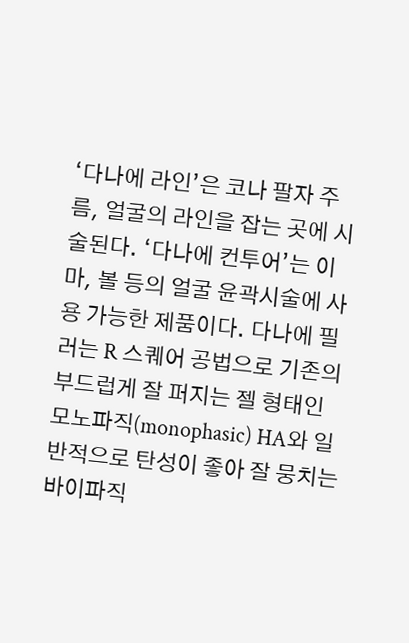‘다나에 라인’은 코나 팔자 주름, 얼굴의 라인을 잡는 곳에 시술된다. ‘다나에 컨투어’는 이마, 볼 등의 얼굴 윤곽시술에 사용 가능한 제품이다. 다나에 필러는 R 스퀘어 공법으로 기존의 부드럽게 잘 퍼지는 젤 형태인 모노파직(monophasic) HA와 일반적으로 탄성이 좋아 잘 뭉치는 바이파직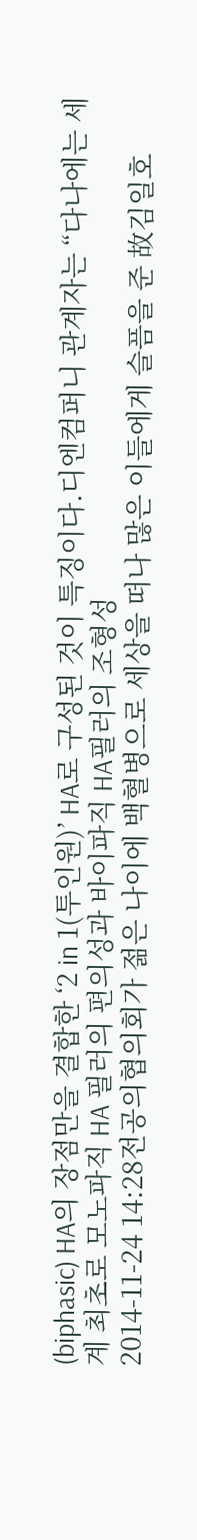(biphasic) HA의 장점만을 결합한 ‘2 in 1(투인원)’ HA로 구성된 것이 특징이다.디엔컴퍼니 관계자는 “다나에는 세계 최초로 모노파직 HA 필러의 편의성과 바이파직 HA필러의 조형성
2014-11-24 14:28전공의협의회가 젊은 나이에 백혈병으로 세상을 떠나 많은 이들에게 슬픔을 준 故김일호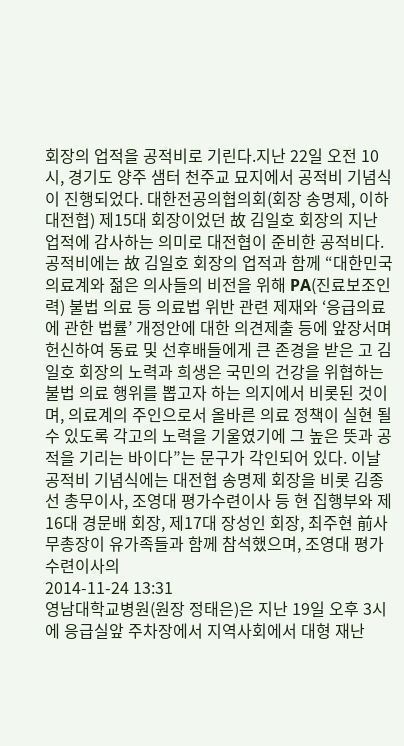회장의 업적을 공적비로 기린다.지난 22일 오전 10시, 경기도 양주 샘터 천주교 묘지에서 공적비 기념식이 진행되었다. 대한전공의협의회(회장 송명제, 이하 대전협) 제15대 회장이었던 故 김일호 회장의 지난 업적에 감사하는 의미로 대전협이 준비한 공적비다. 공적비에는 故 김일호 회장의 업적과 함께 “대한민국 의료계와 젊은 의사들의 비전을 위해 PA(진료보조인력) 불법 의료 등 의료법 위반 관련 제재와 ‘응급의료에 관한 법률’ 개정안에 대한 의견제출 등에 앞장서며 헌신하여 동료 및 선후배들에게 큰 존경을 받은 고 김일호 회장의 노력과 희생은 국민의 건강을 위협하는 불법 의료 행위를 뽑고자 하는 의지에서 비롯된 것이며, 의료계의 주인으로서 올바른 의료 정책이 실현 될 수 있도록 각고의 노력을 기울였기에 그 높은 뜻과 공적을 기리는 바이다”는 문구가 각인되어 있다. 이날 공적비 기념식에는 대전협 송명제 회장을 비롯 김종선 총무이사, 조영대 평가수련이사 등 현 집행부와 제16대 경문배 회장, 제17대 장성인 회장, 최주현 前사무총장이 유가족들과 함께 참석했으며, 조영대 평가수련이사의
2014-11-24 13:31
영남대학교병원(원장 정태은)은 지난 19일 오후 3시에 응급실앞 주차장에서 지역사회에서 대형 재난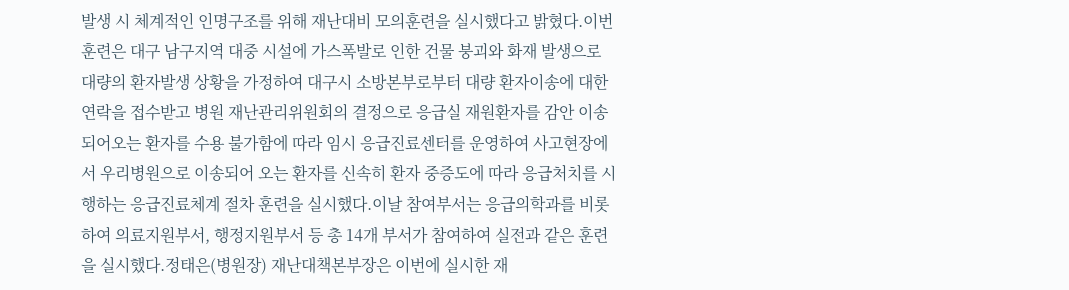발생 시 체계적인 인명구조를 위해 재난대비 모의훈련을 실시했다고 밝혔다.이번 훈련은 대구 남구지역 대중 시설에 가스폭발로 인한 건물 붕괴와 화재 발생으로 대량의 환자발생 상황을 가정하여 대구시 소방본부로부터 대량 환자이송에 대한 연락을 접수받고 병원 재난관리위원회의 결정으로 응급실 재원환자를 감안 이송되어오는 환자를 수용 불가함에 따라 임시 응급진료센터를 운영하여 사고현장에서 우리병원으로 이송되어 오는 환자를 신속히 환자 중증도에 따라 응급처치를 시행하는 응급진료체계 절차 훈련을 실시했다.이날 참여부서는 응급의학과를 비롯하여 의료지원부서, 행정지원부서 등 총 14개 부서가 참여하여 실전과 같은 훈련을 실시했다.정태은(병원장) 재난대책본부장은 이번에 실시한 재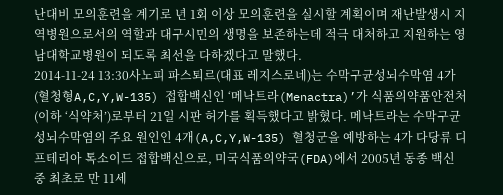난대비 모의훈련을 계기로 년 1회 이상 모의훈련을 실시할 계획이며 재난발생시 지역병원으로서의 역할과 대구시민의 생명을 보존하는데 적극 대처하고 지원하는 영남대학교병원이 되도록 최선을 다하겠다고 말했다.
2014-11-24 13:30사노피 파스퇴르(대표 레지스로네)는 수막구균성뇌수막염 4가(혈청형A,C,Y,W-135) 접합백신인 ‘메낙트라(Menactra)’가 식품의약품안전처(이하 ‘식약처’)로부터 21일 시판 허가를 획득했다고 밝혔다. 메낙트라는 수막구균성뇌수막염의 주요 원인인 4개(A,C,Y,W-135) 혈청군을 예방하는 4가 다당류 디프테리아 톡소이드 접합백신으로, 미국식품의약국(FDA)에서 2005년 동종 백신 중 최초로 만 11세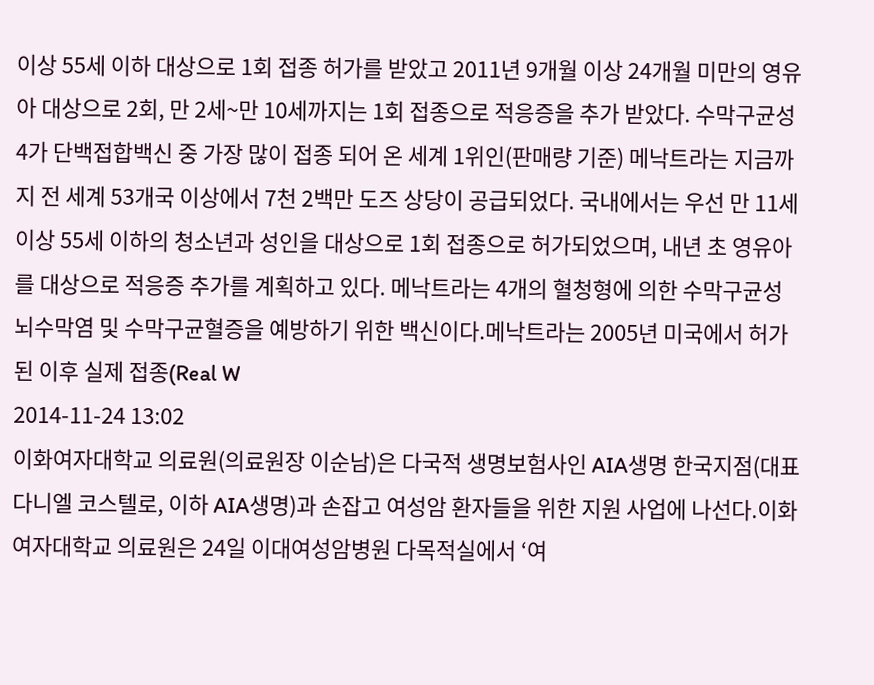이상 55세 이하 대상으로 1회 접종 허가를 받았고 2011년 9개월 이상 24개월 미만의 영유아 대상으로 2회, 만 2세~만 10세까지는 1회 접종으로 적응증을 추가 받았다. 수막구균성 4가 단백접합백신 중 가장 많이 접종 되어 온 세계 1위인(판매량 기준) 메낙트라는 지금까지 전 세계 53개국 이상에서 7천 2백만 도즈 상당이 공급되었다. 국내에서는 우선 만 11세 이상 55세 이하의 청소년과 성인을 대상으로 1회 접종으로 허가되었으며, 내년 초 영유아를 대상으로 적응증 추가를 계획하고 있다. 메낙트라는 4개의 혈청형에 의한 수막구균성뇌수막염 및 수막구균혈증을 예방하기 위한 백신이다.메낙트라는 2005년 미국에서 허가된 이후 실제 접종(Real W
2014-11-24 13:02
이화여자대학교 의료원(의료원장 이순남)은 다국적 생명보험사인 AIA생명 한국지점(대표 다니엘 코스텔로, 이하 AIA생명)과 손잡고 여성암 환자들을 위한 지원 사업에 나선다.이화여자대학교 의료원은 24일 이대여성암병원 다목적실에서 ‘여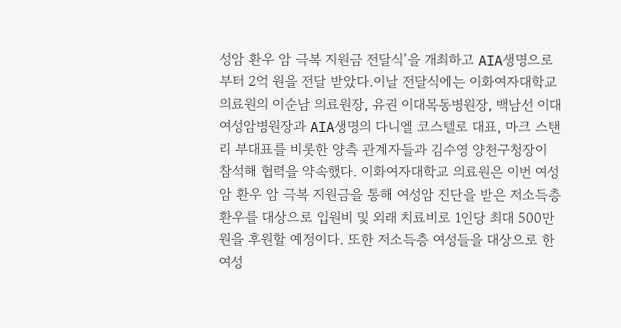성암 환우 암 극복 지원금 전달식’을 개최하고 AIA생명으로부터 2억 원을 전달 받았다.이날 전달식에는 이화여자대학교 의료원의 이순남 의료원장, 유권 이대목동병원장, 백남선 이대여성암병원장과 AIA생명의 다니엘 코스텔로 대표, 마크 스탠리 부대표를 비롯한 양측 관계자들과 김수영 양천구청장이 참석해 협력을 약속했다. 이화여자대학교 의료원은 이번 여성암 환우 암 극복 지원금을 통해 여성암 진단을 받은 저소득층 환우를 대상으로 입원비 및 외래 치료비로 1인당 최대 500만원을 후원할 예정이다. 또한 저소득층 여성들을 대상으로 한 여성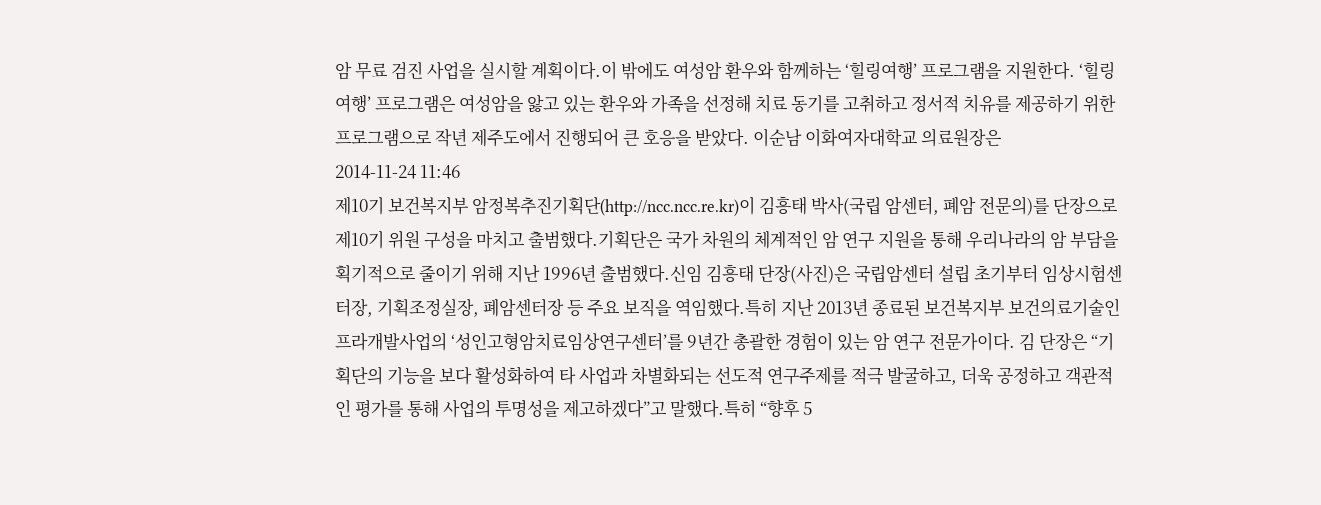암 무료 검진 사업을 실시할 계획이다.이 밖에도 여성암 환우와 함께하는 ‘힐링여행’ 프로그램을 지원한다. ‘힐링여행’ 프로그램은 여성암을 앓고 있는 환우와 가족을 선정해 치료 동기를 고취하고 정서적 치유를 제공하기 위한 프로그램으로 작년 제주도에서 진행되어 큰 호응을 받았다. 이순남 이화여자대학교 의료원장은
2014-11-24 11:46
제10기 보건복지부 암정복추진기획단(http://ncc.ncc.re.kr)이 김흥태 박사(국립 암센터, 폐암 전문의)를 단장으로 제10기 위원 구성을 마치고 출범했다.기획단은 국가 차원의 체계적인 암 연구 지원을 통해 우리나라의 암 부담을 획기적으로 줄이기 위해 지난 1996년 출범했다.신임 김흥태 단장(사진)은 국립암센터 설립 초기부터 임상시험센터장, 기획조정실장, 폐암센터장 등 주요 보직을 역임했다.특히 지난 2013년 종료된 보건복지부 보건의료기술인프라개발사업의 ‘성인고형암치료임상연구센터’를 9년간 총괄한 경험이 있는 암 연구 전문가이다. 김 단장은 “기획단의 기능을 보다 활성화하여 타 사업과 차별화되는 선도적 연구주제를 적극 발굴하고, 더욱 공정하고 객관적인 평가를 통해 사업의 투명성을 제고하겠다”고 말했다.특히 “향후 5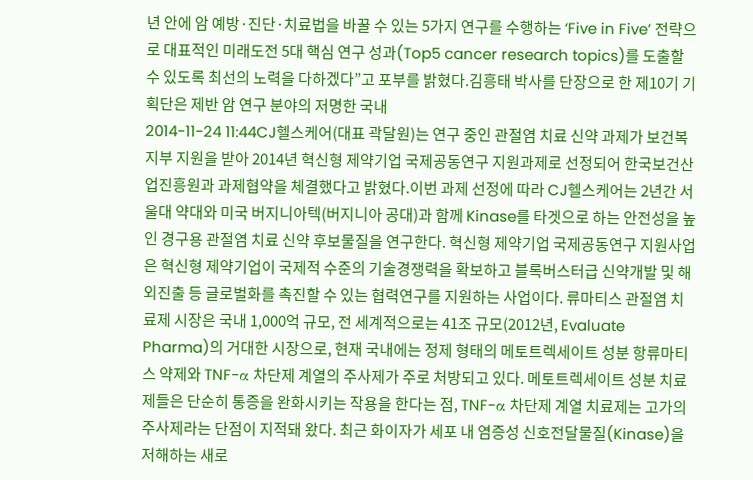년 안에 암 예방·진단·치료법을 바꿀 수 있는 5가지 연구를 수행하는 ‘Five in Five’ 전략으로 대표적인 미래도전 5대 핵심 연구 성과(Top5 cancer research topics)를 도출할 수 있도록 최선의 노력을 다하겠다”고 포부를 밝혔다.김흥태 박사를 단장으로 한 제10기 기획단은 제반 암 연구 분야의 저명한 국내
2014-11-24 11:44CJ헬스케어(대표 곽달원)는 연구 중인 관절염 치료 신약 과제가 보건복지부 지원을 받아 2014년 혁신형 제약기업 국제공동연구 지원과제로 선정되어 한국보건산업진흥원과 과제협약을 체결했다고 밝혔다.이번 과제 선정에 따라 CJ헬스케어는 2년간 서울대 약대와 미국 버지니아텍(버지니아 공대)과 함께 Kinase를 타겟으로 하는 안전성을 높인 경구용 관절염 치료 신약 후보물질을 연구한다. 혁신형 제약기업 국제공동연구 지원사업은 혁신형 제약기업이 국제적 수준의 기술경쟁력을 확보하고 블록버스터급 신약개발 및 해외진출 등 글로벌화를 촉진할 수 있는 협력연구를 지원하는 사업이다. 류마티스 관절염 치료제 시장은 국내 1,000억 규모, 전 세계적으로는 41조 규모(2012년, Evaluate Pharma)의 거대한 시장으로, 현재 국내에는 정제 형태의 메토트렉세이트 성분 항류마티스 약제와 TNF-α 차단제 계열의 주사제가 주로 처방되고 있다. 메토트렉세이트 성분 치료제들은 단순히 통증을 완화시키는 작용을 한다는 점, TNF-α 차단제 계열 치료제는 고가의 주사제라는 단점이 지적돼 왔다. 최근 화이자가 세포 내 염증성 신호전달물질(Kinase)을 저해하는 새로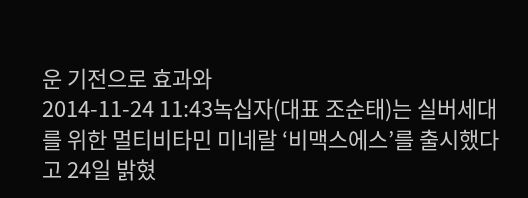운 기전으로 효과와
2014-11-24 11:43녹십자(대표 조순태)는 실버세대를 위한 멀티비타민 미네랄 ‘비맥스에스’를 출시했다고 24일 밝혔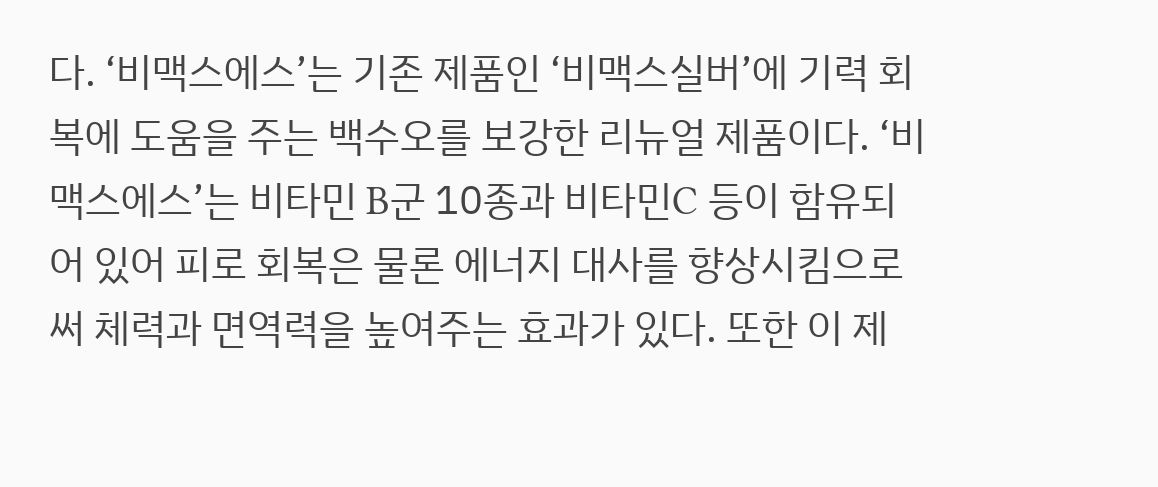다. ‘비맥스에스’는 기존 제품인 ‘비맥스실버’에 기력 회복에 도움을 주는 백수오를 보강한 리뉴얼 제품이다. ‘비맥스에스’는 비타민 B군 10종과 비타민C 등이 함유되어 있어 피로 회복은 물론 에너지 대사를 향상시킴으로써 체력과 면역력을 높여주는 효과가 있다. 또한 이 제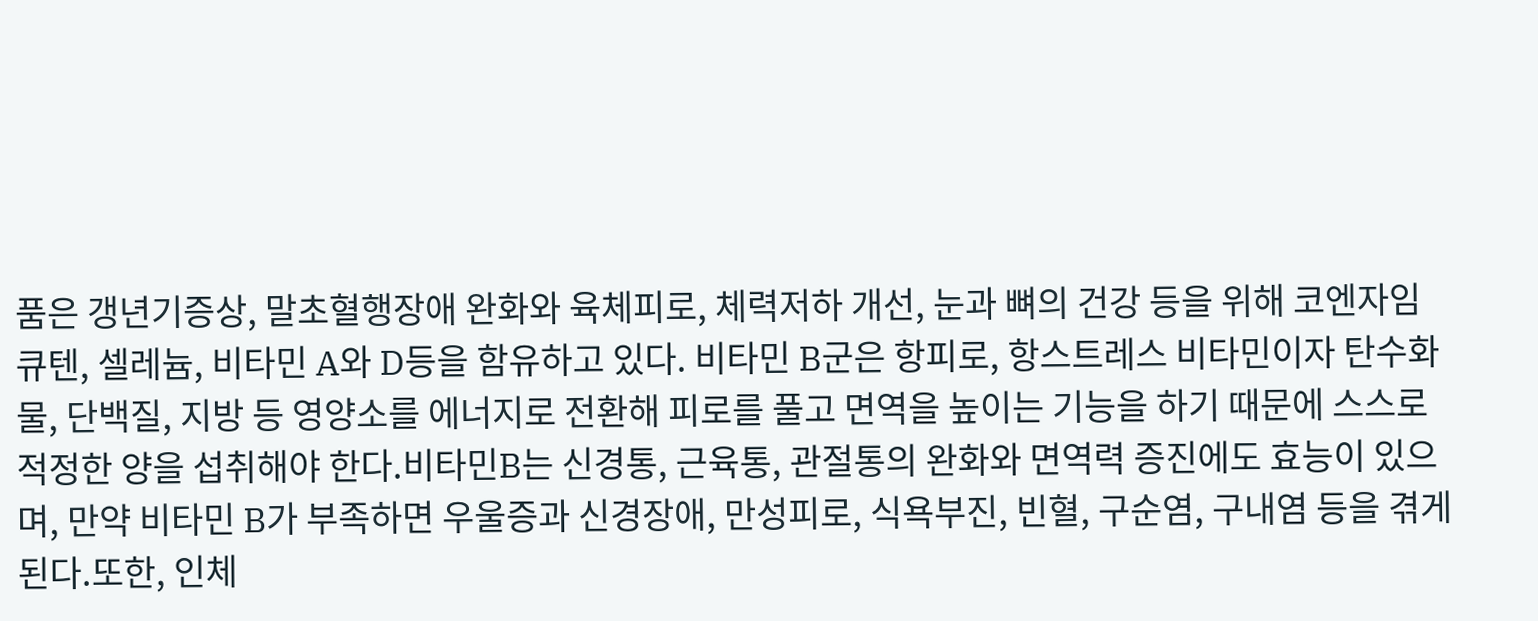품은 갱년기증상, 말초혈행장애 완화와 육체피로, 체력저하 개선, 눈과 뼈의 건강 등을 위해 코엔자임큐텐, 셀레늄, 비타민 A와 D등을 함유하고 있다. 비타민 B군은 항피로, 항스트레스 비타민이자 탄수화물, 단백질, 지방 등 영양소를 에너지로 전환해 피로를 풀고 면역을 높이는 기능을 하기 때문에 스스로 적정한 양을 섭취해야 한다.비타민B는 신경통, 근육통, 관절통의 완화와 면역력 증진에도 효능이 있으며, 만약 비타민 B가 부족하면 우울증과 신경장애, 만성피로, 식욕부진, 빈혈, 구순염, 구내염 등을 겪게 된다.또한, 인체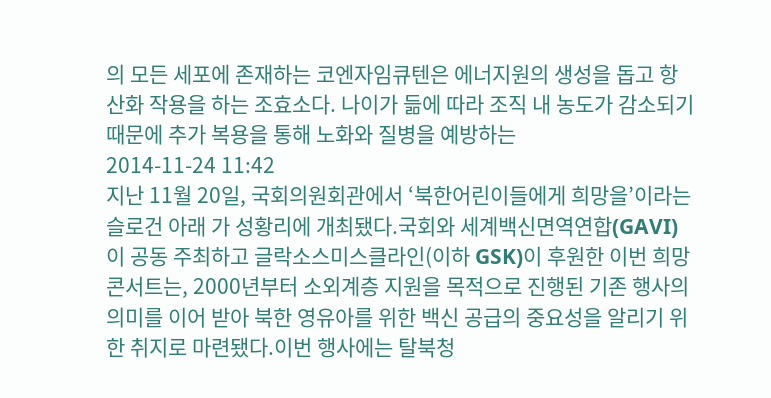의 모든 세포에 존재하는 코엔자임큐텐은 에너지원의 생성을 돕고 항산화 작용을 하는 조효소다. 나이가 듦에 따라 조직 내 농도가 감소되기 때문에 추가 복용을 통해 노화와 질병을 예방하는
2014-11-24 11:42
지난 11월 20일, 국회의원회관에서 ‘북한어린이들에게 희망을’이라는 슬로건 아래 가 성황리에 개최됐다.국회와 세계백신면역연합(GAVI)이 공동 주최하고 글락소스미스클라인(이하 GSK)이 후원한 이번 희망콘서트는, 2000년부터 소외계층 지원을 목적으로 진행된 기존 행사의 의미를 이어 받아 북한 영유아를 위한 백신 공급의 중요성을 알리기 위한 취지로 마련됐다.이번 행사에는 탈북청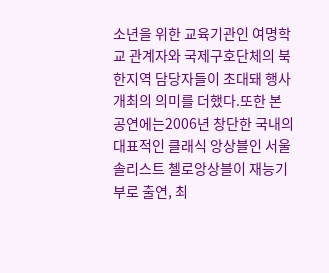소년을 위한 교육기관인 여명학교 관계자와 국제구호단체의 북한지역 담당자들이 초대돼 행사 개최의 의미를 더했다.또한 본 공연에는2006년 창단한 국내의 대표적인 클래식 앙상블인 서울솔리스트 첼로앙상블이 재능기부로 출연, 최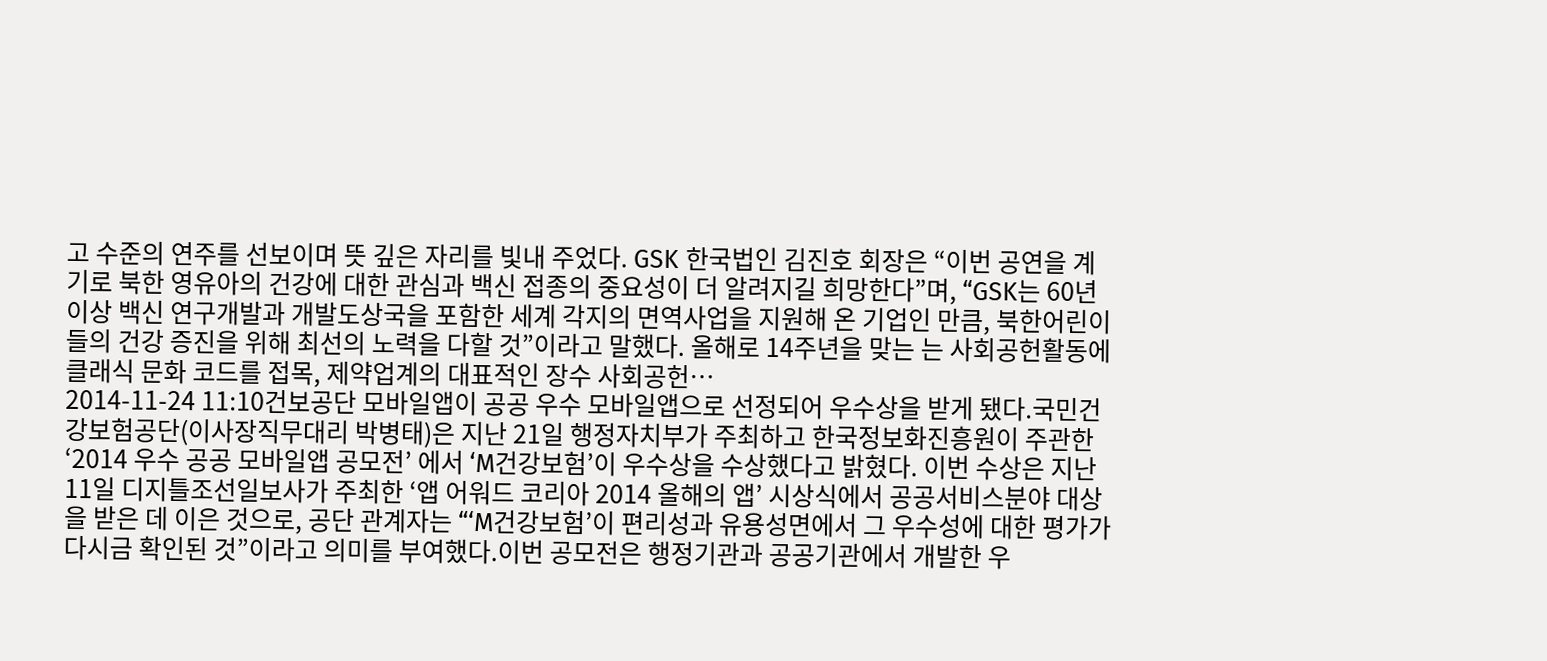고 수준의 연주를 선보이며 뜻 깊은 자리를 빛내 주었다. GSK 한국법인 김진호 회장은 “이번 공연을 계기로 북한 영유아의 건강에 대한 관심과 백신 접종의 중요성이 더 알려지길 희망한다”며, “GSK는 60년 이상 백신 연구개발과 개발도상국을 포함한 세계 각지의 면역사업을 지원해 온 기업인 만큼, 북한어린이들의 건강 증진을 위해 최선의 노력을 다할 것”이라고 말했다. 올해로 14주년을 맞는 는 사회공헌활동에 클래식 문화 코드를 접목, 제약업계의 대표적인 장수 사회공헌…
2014-11-24 11:10건보공단 모바일앱이 공공 우수 모바일앱으로 선정되어 우수상을 받게 됐다.국민건강보험공단(이사장직무대리 박병태)은 지난 21일 행정자치부가 주최하고 한국정보화진흥원이 주관한 ‘2014 우수 공공 모바일앱 공모전’ 에서 ‘M건강보험’이 우수상을 수상했다고 밝혔다. 이번 수상은 지난 11일 디지틀조선일보사가 주최한 ‘앱 어워드 코리아 2014 올해의 앱’ 시상식에서 공공서비스분야 대상을 받은 데 이은 것으로, 공단 관계자는 “‘M건강보험’이 편리성과 유용성면에서 그 우수성에 대한 평가가 다시금 확인된 것”이라고 의미를 부여했다.이번 공모전은 행정기관과 공공기관에서 개발한 우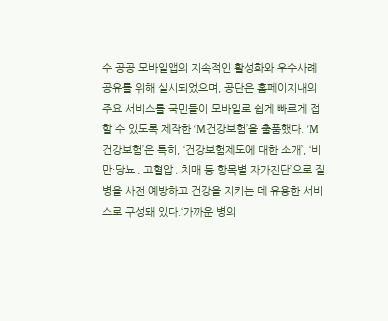수 공공 모바일앱의 지속적인 활성화와 우수사례 공유를 위해 실시되었으며, 공단은 홈페이지내의 주요 서비스를 국민들이 모바일로 쉽게 빠르게 접할 수 있도록 제작한 ‘M건강보험’을 출품했다. ‘M건강보험’은 특히, ‘건강보험제도에 대한 소개’, ‘비만·당뇨․고혈압․치매 등 항목별 자가진단’으로 질병을 사전 예방하고 건강을 지키는 데 유용한 서비스로 구성돼 있다.‘가까운 병의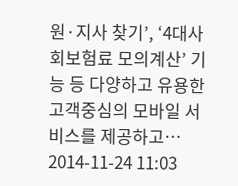원·지사 찾기’, ‘4대사회보험료 모의계산’ 기능 등 다양하고 유용한 고객중심의 모바일 서비스를 제공하고…
2014-11-24 11:03